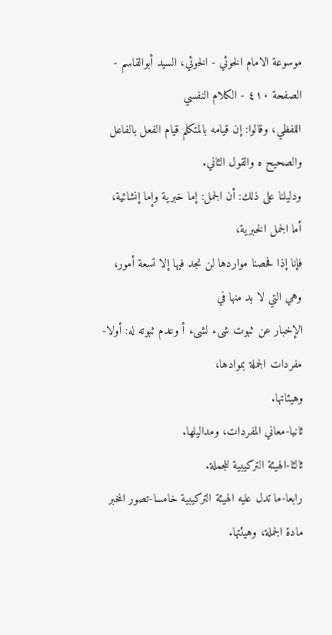موسوعة الامام الخوئي - الخوئي، السيد أبوالقاسم - الصفحة ٤١٠ - الكلام النفسي
اللفظي، وقالوا: إن قيامه بالمتكلم قيام الفعل بالفاعل والصحيح ه والقول الثاني.
ودليلنا على ذلك: أن الجمل: إما خبرية وإما إنشائية، أما الجمل الخبرية،
فإنا إذا فحصنا مواردها لن نجد فيها إلا تسعة أمور، وهي التي لا بد منها في
الإخبار عن ثبوت شىء لشىء أ وعدم ثبوته له: أولا-مفردات الجملة بموادها،
وهيئاتها.
ثانيا-معاني المفردات، ومداليلها.
ثالثا-الهيئة التركيبية للجملة.
رابعا-ما تدل عليه الهيئة التركيبية خامسا-تصور المخبر مادة الجملة، وهيئتها.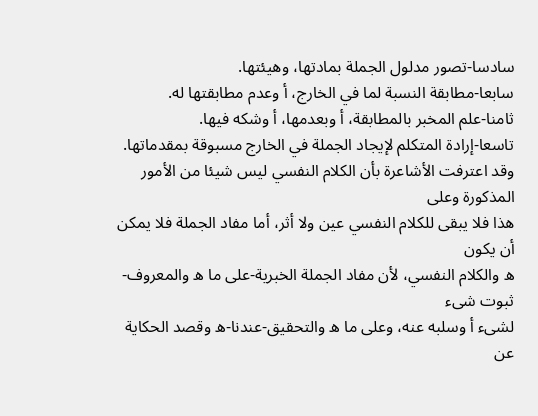سادسا-تصور مدلول الجملة بمادتها، وهيئتها.
سابعا-مطابقة النسبة لما في الخارج، أ وعدم مطابقتها له.
ثامنا-علم المخبر بالمطابقة، أ وبعدمها، أ وشكه فيها.
تاسعا-إرادة المتكلم لإيجاد الجملة في الخارج مسبوقة بمقدماتها.
وقد اعترفت الأشاعرة بأن الكلام النفسي ليس شيئا من الأمور المذكورة وعلى
هذا فلا يبقى للكلام النفسي عين ولا أثر، أما مفاد الجملة فلا يمكن أن يكون
ه والكلام النفسي، لأن مفاد الجملة الخبرية-على ما ه والمعروف-ثبوت شىء
لشىء أ وسلبه عنه، وعلى ما ه والتحقيق-عندنا-ه وقصد الحكاية عن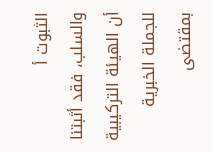الثبوت أ
والسلب، فقد أثبتنا أن الهيئة التركيبية للجملة الخبرية بمقتضى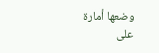وضعها أمارة
على